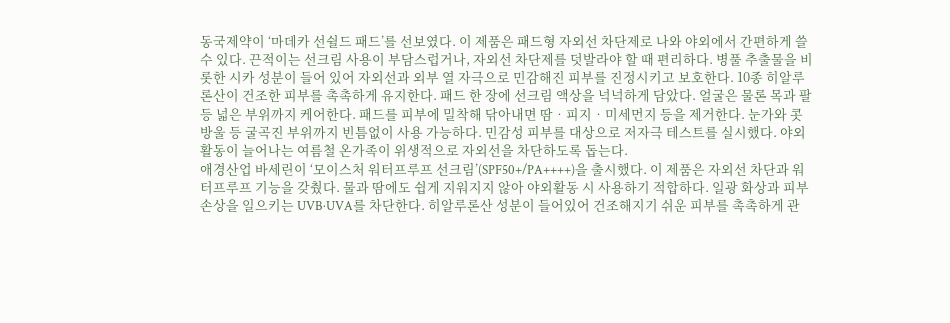동국제약이 ‘마데카 선쉴드 패드’를 선보였다. 이 제품은 패드형 자외선 차단제로 나와 야외에서 간편하게 쓸 수 있다. 끈적이는 선크림 사용이 부담스럽거나, 자외선 차단제를 덧발라야 할 때 편리하다. 병풀 추출물을 비롯한 시카 성분이 들어 있어 자외선과 외부 열 자극으로 민감해진 피부를 진정시키고 보호한다. 10종 히알루론산이 건조한 피부를 촉촉하게 유지한다. 패드 한 장에 선크림 액상을 넉넉하게 담았다. 얼굴은 물론 목과 팔 등 넓은 부위까지 케어한다. 패드를 피부에 밀착해 닦아내면 땀‧피지‧미세먼지 등을 제거한다. 눈가와 콧방울 등 굴곡진 부위까지 빈틈없이 사용 가능하다. 민감성 피부를 대상으로 저자극 테스트를 실시했다. 야외 활동이 늘어나는 여름철 온가족이 위생적으로 자외선을 차단하도록 돕는다.
애경산업 바세린이 ‘모이스처 워터프루프 선크림’(SPF50+/PA++++)을 출시했다. 이 제품은 자외선 차단과 워터프루프 기능을 갖췄다. 물과 땀에도 쉽게 지워지지 않아 야외활동 시 사용하기 적합하다. 일광 화상과 피부 손상을 일으키는 UVB·UVA를 차단한다. 히알루론산 성분이 들어있어 건조해지기 쉬운 피부를 촉촉하게 관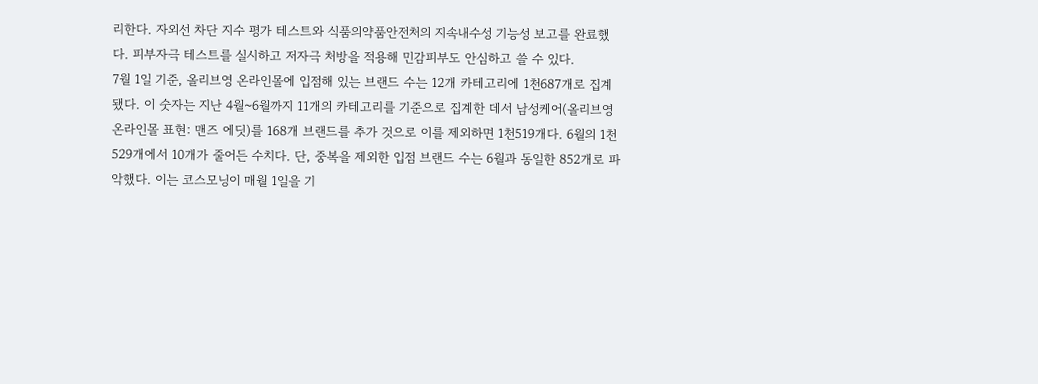리한다. 자외선 차단 지수 평가 테스트와 식품의약품안전처의 지속내수성 기능성 보고를 완료했다. 피부자극 테스트를 실시하고 저자극 처방을 적용해 민감피부도 안심하고 쓸 수 있다.
7월 1일 기준, 올리브영 온라인몰에 입점해 있는 브랜드 수는 12개 카테고리에 1천687개로 집계됐다. 이 숫자는 지난 4월~6월까지 11개의 카테고리를 기준으로 집계한 데서 남성케어(올리브영 온라인몰 표현: 맨즈 에딧)를 168개 브랜드를 추가 것으로 이를 제외하면 1천519개다. 6월의 1천529개에서 10개가 줄어든 수치다. 단, 중복을 제외한 입점 브랜드 수는 6월과 동일한 852개로 파악했다. 이는 코스모닝이 매월 1일을 기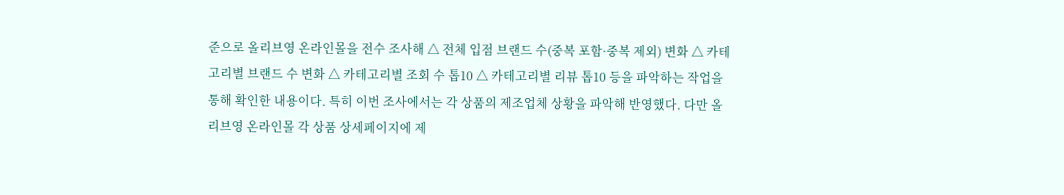준으로 올리브영 온라인몰을 전수 조사해 △ 전체 입점 브랜드 수(중복 포함·중복 제외) 변화 △ 카테고리별 브랜드 수 변화 △ 카테고리별 조회 수 톱10 △ 카테고리별 리뷰 톱10 등을 파악하는 작업을 통해 확인한 내용이다. 특히 이번 조사에서는 각 상품의 제조업체 상황을 파악해 반영했다. 다만 올리브영 온라인몰 각 상품 상세페이지에 제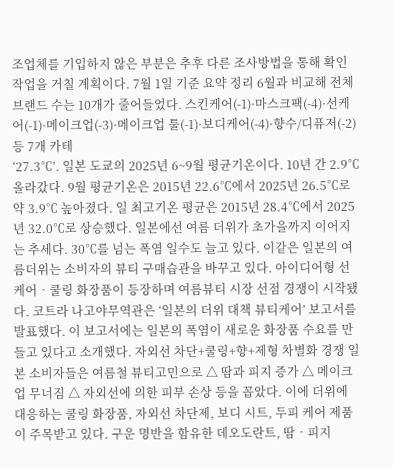조업체를 기입하지 않은 부분은 추후 다른 조사방법을 통해 확인 작업을 거칠 계획이다. 7월 1일 기준 요약 정리 6월과 비교해 전체 브랜드 수는 10개가 줄어들었다. 스킨케어(-1)·마스크팩(-4)·선케어(-1)·메이크업(-3)·메이크업 툴(-1)·보디케어(-4)·향수/디퓨저(-2) 등 7개 카테
‘27.3℃’. 일본 도쿄의 2025년 6~9월 평균기온이다. 10년 간 2.9℃ 올라갔다. 9월 평균기온은 2015년 22.6℃에서 2025년 26.5℃로 약 3.9℃ 높아졌다. 일 최고기온 평균은 2015년 28.4℃에서 2025년 32.0℃로 상승했다. 일본에선 여름 더위가 초가을까지 이어지는 추세다. 30℃를 넘는 폭염 일수도 늘고 있다. 이같은 일본의 여름더위는 소비자의 뷰티 구매습관을 바꾸고 있다. 아이디어형 선케어‧쿨링 화장품이 등장하며 여름뷰티 시장 선점 경쟁이 시작됐다. 코트라 나고야무역관은 ‘일본의 더위 대책 뷰티케어’ 보고서를 발표했다. 이 보고서에는 일본의 폭염이 새로운 화장품 수요를 만들고 있다고 소개했다. 자외선 차단+쿨링+향+제형 차별화 경쟁 일본 소비자들은 여름철 뷰티고민으로 △ 땀과 피지 증가 △ 메이크업 무너짐 △ 자외선에 의한 피부 손상 등을 꼽았다. 이에 더위에 대응하는 쿨링 화장품, 자외선 차단제, 보디 시트, 두피 케어 제품이 주목받고 있다. 구운 명반을 함유한 데오도란트, 땀‧피지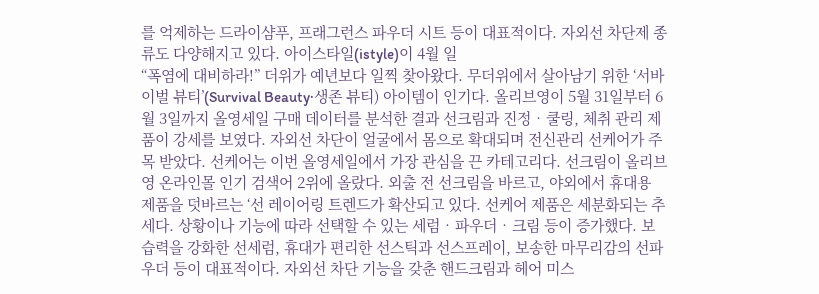를 억제하는 드라이샴푸, 프래그런스 파우더 시트 등이 대표적이다. 자외선 차단제 종류도 다양해지고 있다. 아이스타일(istyle)이 4월 일
“폭염에 대비하라!” 더위가 예년보다 일찍 찾아왔다. 무더위에서 살아남기 위한 ‘서바이벌 뷰티’(Survival Beauty·생존 뷰티) 아이템이 인기다. 올리브영이 5월 31일부터 6월 3일까지 올영세일 구매 데이터를 분석한 결과 선크림과 진정‧쿨링, 체취 관리 제품이 강세를 보였다. 자외선 차단이 얼굴에서 몸으로 확대되며 전신관리 선케어가 주목 받았다. 선케어는 이번 올영세일에서 가장 관심을 끈 카테고리다. 선크림이 올리브영 온라인몰 인기 검색어 2위에 올랐다. 외출 전 선크림을 바르고, 야외에서 휴대용 제품을 덧바르는 ‘선 레이어링 트렌드가 확산되고 있다. 선케어 제품은 세분화되는 추세다. 상황이나 기능에 따라 선택할 수 있는 세럼‧파우더‧크림 등이 증가했다. 보습력을 강화한 선세럼, 휴대가 편리한 선스틱과 선스프레이, 보송한 마무리감의 선파우더 등이 대표적이다. 자외선 차단 기능을 갖춘 핸드크림과 헤어 미스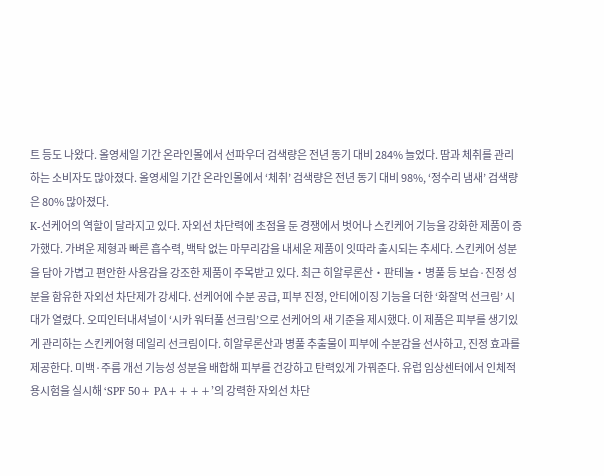트 등도 나왔다. 올영세일 기간 온라인몰에서 선파우더 검색량은 전년 동기 대비 284% 늘었다. 땀과 체취를 관리하는 소비자도 많아졌다. 올영세일 기간 온라인몰에서 ‘체취’ 검색량은 전년 동기 대비 98%, ‘정수리 냄새’ 검색량은 80% 많아졌다.
K-선케어의 역할이 달라지고 있다. 자외선 차단력에 초점을 둔 경쟁에서 벗어나 스킨케어 기능을 강화한 제품이 증가했다. 가벼운 제형과 빠른 흡수력, 백탁 없는 마무리감을 내세운 제품이 잇따라 출시되는 추세다. 스킨케어 성분을 담아 가볍고 편안한 사용감을 강조한 제품이 주목받고 있다. 최근 히알루론산‧판테놀‧병풀 등 보습·진정 성분을 함유한 자외선 차단제가 강세다. 선케어에 수분 공급, 피부 진정, 안티에이징 기능을 더한 ‘화잘먹 선크림’ 시대가 열렸다. 오띠인터내셔널이 ‘시카 워터풀 선크림’으로 선케어의 새 기준을 제시했다. 이 제품은 피부를 생기있게 관리하는 스킨케어형 데일리 선크림이다. 히알루론산과 병풀 추출물이 피부에 수분감을 선사하고, 진정 효과를 제공한다. 미백·주름 개선 기능성 성분을 배합해 피부를 건강하고 탄력있게 가꿔준다. 유럽 임상센터에서 인체적용시험을 실시해 ‘SPF 50+ PA++++’의 강력한 자외선 차단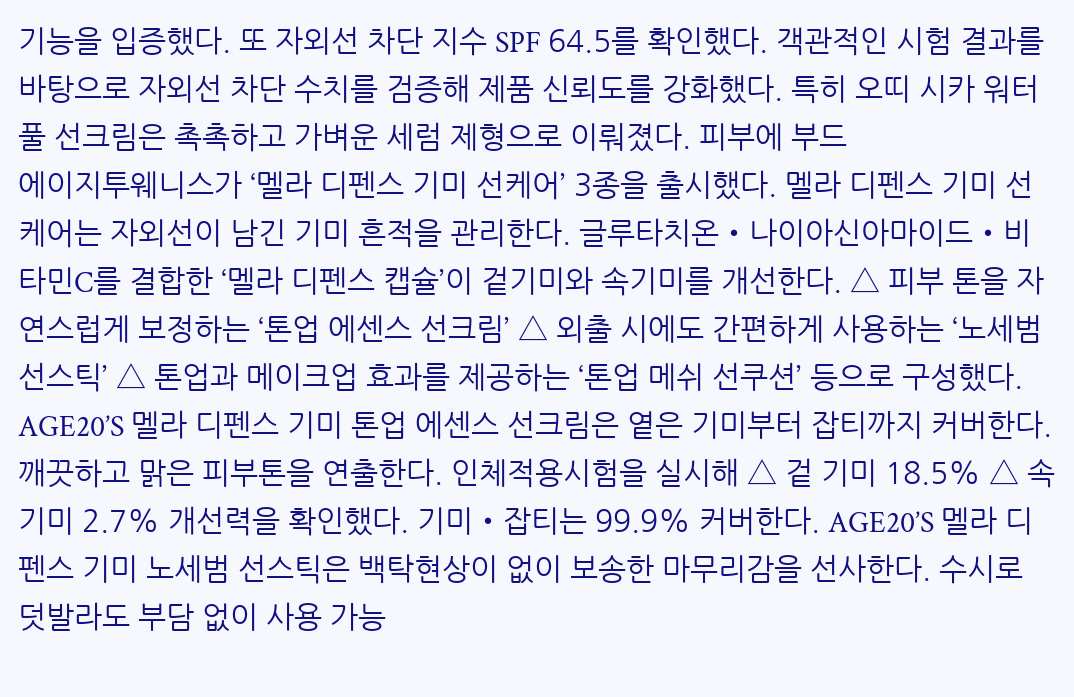기능을 입증했다. 또 자외선 차단 지수 SPF 64.5를 확인했다. 객관적인 시험 결과를 바탕으로 자외선 차단 수치를 검증해 제품 신뢰도를 강화했다. 특히 오띠 시카 워터풀 선크림은 촉촉하고 가벼운 세럼 제형으로 이뤄졌다. 피부에 부드
에이지투웨니스가 ‘멜라 디펜스 기미 선케어’ 3종을 출시했다. 멜라 디펜스 기미 선케어는 자외선이 남긴 기미 흔적을 관리한다. 글루타치온‧나이아신아마이드‧비타민C를 결합한 ‘멜라 디펜스 캡슐’이 겉기미와 속기미를 개선한다. △ 피부 톤을 자연스럽게 보정하는 ‘톤업 에센스 선크림’ △ 외출 시에도 간편하게 사용하는 ‘노세범 선스틱’ △ 톤업과 메이크업 효과를 제공하는 ‘톤업 메쉬 선쿠션’ 등으로 구성했다. AGE20’S 멜라 디펜스 기미 톤업 에센스 선크림은 옅은 기미부터 잡티까지 커버한다. 깨끗하고 맑은 피부톤을 연출한다. 인체적용시험을 실시해 △ 겉 기미 18.5% △ 속 기미 2.7% 개선력을 확인했다. 기미‧잡티는 99.9% 커버한다. AGE20’S 멜라 디펜스 기미 노세범 선스틱은 백탁현상이 없이 보송한 마무리감을 선사한다. 수시로 덧발라도 부담 없이 사용 가능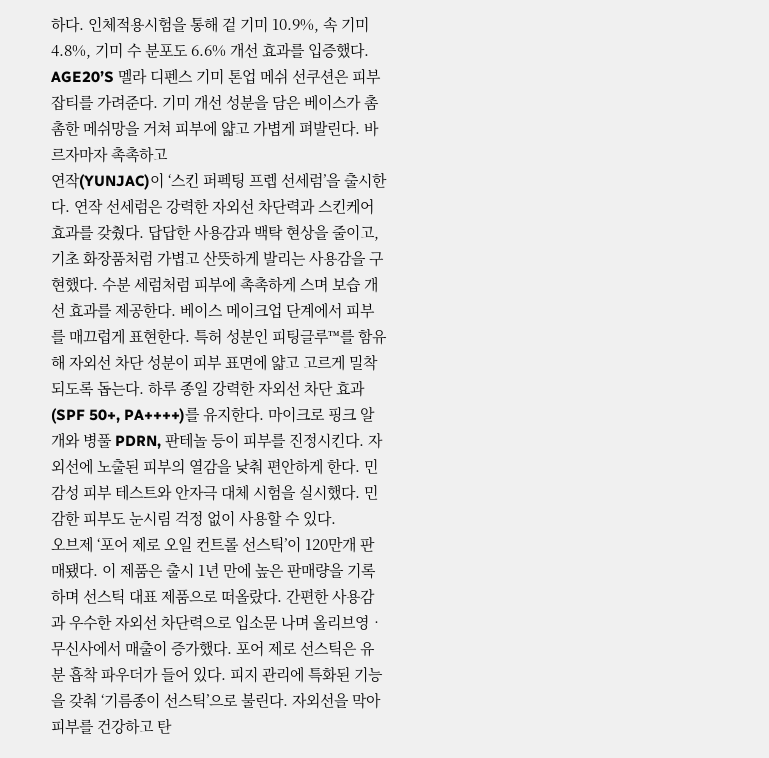하다. 인체적용시험을 통해 겉 기미 10.9%, 속 기미 4.8%, 기미 수 분포도 6.6% 개선 효과를 입증했다. AGE20’S 멜라 디펜스 기미 톤업 메쉬 선쿠션은 피부 잡티를 가려준다. 기미 개선 성분을 담은 베이스가 촘촘한 메쉬망을 거쳐 피부에 얇고 가볍게 펴발린다. 바르자마자 촉촉하고
연작(YUNJAC)이 ‘스킨 퍼펙팅 프렙 선세럼’을 출시한다. 연작 선세럼은 강력한 자외선 차단력과 스킨케어 효과를 갖췄다. 답답한 사용감과 백탁 현상을 줄이고, 기초 화장품처럼 가볍고 산뜻하게 발리는 사용감을 구현했다. 수분 세럼처럼 피부에 촉촉하게 스며 보습 개선 효과를 제공한다. 베이스 메이크업 단계에서 피부를 매끄럽게 표현한다. 특허 성분인 피팅글루™를 함유해 자외선 차단 성분이 피부 표면에 얇고 고르게 밀착되도록 돕는다. 하루 종일 강력한 자외선 차단 효과(SPF 50+, PA++++)를 유지한다. 마이크로 핑크 알개와 병풀 PDRN, 판테놀 등이 피부를 진정시킨다. 자외선에 노출된 피부의 열감을 낮춰 편안하게 한다. 민감성 피부 테스트와 안자극 대체 시험을 실시했다. 민감한 피부도 눈시림 걱정 없이 사용할 수 있다.
오브제 ‘포어 제로 오일 컨트롤 선스틱’이 120만개 판매됐다. 이 제품은 출시 1년 만에 높은 판매량을 기록하며 선스틱 대표 제품으로 떠올랐다. 간편한 사용감과 우수한 자외선 차단력으로 입소문 나며 올리브영‧무신사에서 매출이 증가했다. 포어 제로 선스틱은 유분 흡착 파우더가 들어 있다. 피지 관리에 특화된 기능을 갖춰 ‘기름종이 선스틱’으로 불린다. 자외선을 막아 피부를 건강하고 탄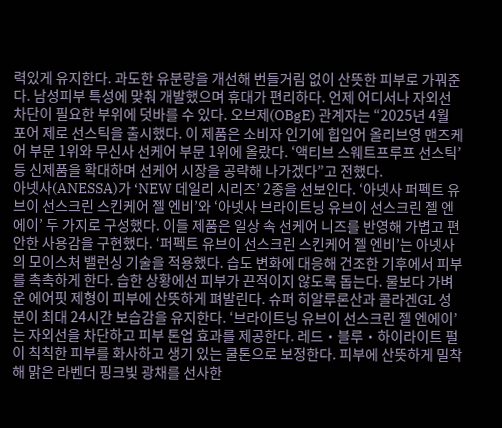력있게 유지한다. 과도한 유분량을 개선해 번들거림 없이 산뜻한 피부로 가꿔준다. 남성피부 특성에 맞춰 개발했으며 휴대가 편리하다. 언제 어디서나 자외선 차단이 필요한 부위에 덧바를 수 있다. 오브제(OBgE) 관계자는 “2025년 4월 포어 제로 선스틱을 출시했다. 이 제품은 소비자 인기에 힙입어 올리브영 맨즈케어 부문 1위와 무신사 선케어 부문 1위에 올랐다. ‘액티브 스웨트프루프 선스틱’ 등 신제품을 확대하며 선케어 시장을 공략해 나가겠다”고 전했다.
아넷사(ANESSA)가 ‘NEW 데일리 시리즈’ 2종을 선보인다. ‘아넷사 퍼펙트 유브이 선스크린 스킨케어 젤 엔비’와 ‘아넷사 브라이트닝 유브이 선스크린 젤 엔에이’ 두 가지로 구성했다. 이들 제품은 일상 속 선케어 니즈를 반영해 가볍고 편안한 사용감을 구현했다. ‘퍼펙트 유브이 선스크린 스킨케어 젤 엔비’는 아넷사의 모이스처 밸런싱 기술을 적용했다. 습도 변화에 대응해 건조한 기후에서 피부를 촉촉하게 한다. 습한 상황에선 피부가 끈적이지 않도록 돕는다. 물보다 가벼운 에어핏 제형이 피부에 산뜻하게 펴발린다. 슈퍼 히알루론산과 콜라겐GL 성분이 최대 24시간 보습감을 유지한다. ‘브라이트닝 유브이 선스크린 젤 엔에이’는 자외선을 차단하고 피부 톤업 효과를 제공한다. 레드‧블루‧하이라이트 펄이 칙칙한 피부를 화사하고 생기 있는 쿨톤으로 보정한다. 피부에 산뜻하게 밀착해 맑은 라벤더 핑크빛 광채를 선사한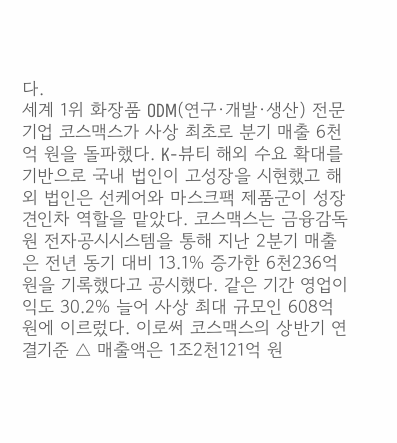다.
세계 1위 화장품 ODM(연구·개발·생산) 전문기업 코스맥스가 사상 최초로 분기 매출 6천억 원을 돌파했다. K-뷰티 해외 수요 확대를 기반으로 국내 법인이 고성장을 시현했고 해외 법인은 선케어와 마스크팩 제품군이 성장 견인차 역할을 맡았다. 코스맥스는 금융감독원 전자공시시스템을 통해 지난 2분기 매출은 전년 동기 대비 13.1% 증가한 6천236억 원을 기록했다고 공시했다. 같은 기간 영업이익도 30.2% 늘어 사상 최대 규모인 608억 원에 이르렀다. 이로써 코스맥스의 상반기 연결기준 △ 매출액은 1조2천121억 원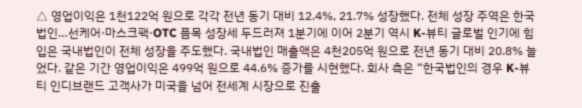△ 영업이익은 1천122억 원으로 각각 전년 동기 대비 12.4%, 21.7% 성장했다. 전체 성장 주역은 한국법인…선케어·마스크팩·OTC 픔목 성장세 두드러져 1분기에 이어 2분기 역시 K-뷰티 글로벌 인기에 힘입은 국내법인이 전체 성장을 주도했다. 국내법인 매출액은 4천205억 원으로 전년 동기 대비 20.8% 늘었다. 같은 기간 영업이익은 499억 원으로 44.6% 증가를 시현했다. 회사 측은 “한국법인의 경우 K-뷰티 인디브랜드 고객사가 미국을 넘어 전세계 시장으로 진출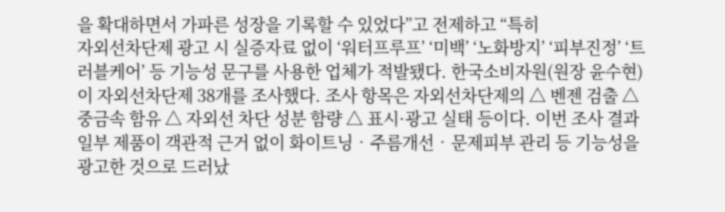을 확대하면서 가파른 성장을 기록할 수 있었다”고 전제하고 “특히
자외선차단제 광고 시 실증자료 없이 ‘워터프루프’ ‘미백’ ‘노화방지’ ‘피부진정’ ‘트러블케어’ 등 기능성 문구를 사용한 업체가 적발됐다. 한국소비자원(원장 윤수현)이 자외선차단제 38개를 조사했다. 조사 항목은 자외선차단제의 △ 벤젠 검출 △ 중금속 함유 △ 자외선 차단 성분 함량 △ 표시·광고 실태 등이다. 이번 조사 결과 일부 제품이 객관적 근거 없이 화이트닝‧주름개선‧문제피부 관리 등 기능성을 광고한 것으로 드러났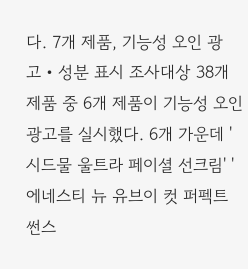다. 7개 제품, 기능성 오인 광고‧성분 표시 조사대상 38개 제품 중 6개 제품이 기능성 오인 광고를 실시했다. 6개 가운데 '시드물 울트라 페이셜 선크림' '에네스티 뉴 유브이 컷 퍼펙트 썬스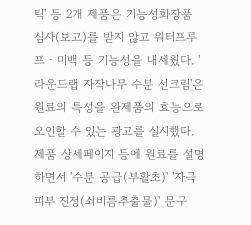틱' 등 2개 제품은 기능성화장품 심사(보고)를 받지 않고 워터프루프‧미백 등 기능성을 내세웠다. '라운드랩 자작나무 수분 선크림'은 원료의 특성을 완제품의 효능으로 오인할 수 있는 광고를 실시했다. 제품 상세페이지 등에 원료를 설명하면서 '수분 공급(부활초)' '자극 피부 진정(쇠비름추출물)' 문구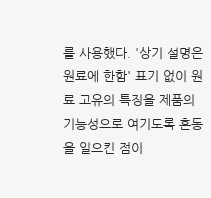를 사용했다. '상기 설명은 원료에 한함' 표기 없이 원료 고유의 특징을 제품의 기능성으로 여기도록 혼동을 일으킨 점이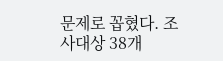문제로 꼽혔다. 조사대상 38개